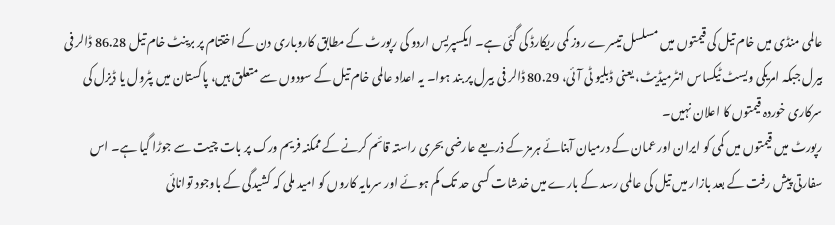عالمی منڈی میں خام تیل کی قیمتوں میں مسلسل تیسرے روز کمی ریکارڈ کی گئی ہے۔ ایکسپریس اردو کی رپورٹ کے مطابق کاروباری دن کے اختتام پر برینٹ خام تیل 86.28 ڈالر فی بیرل جبکہ امریکی ویسٹ ٹیکساس انٹرمیڈیٹ، یعنی ڈبلیو ٹی آئی، 80.29 ڈالر فی بیرل پر بند ہوا۔ یہ اعداد عالمی خام تیل کے سودوں سے متعلق ہیں، پاکستان میں پٹرول یا ڈیزل کی سرکاری خوردہ قیمتوں کا اعلان نہیں۔
رپورٹ میں قیمتوں میں کمی کو ایران اور عمان کے درمیان آبنائے ہرمز کے ذریعے عارضی بحری راستہ قائم کرنے کے ممکنہ فریم ورک پر بات چیت سے جوڑا گیا ہے۔ اس سفارتی پیش رفت کے بعد بازار میں تیل کی عالمی رسد کے بارے میں خدشات کسی حد تک کم ہوئے اور سرمایہ کاروں کو امید ملی کہ کشیدگی کے باوجود توانائی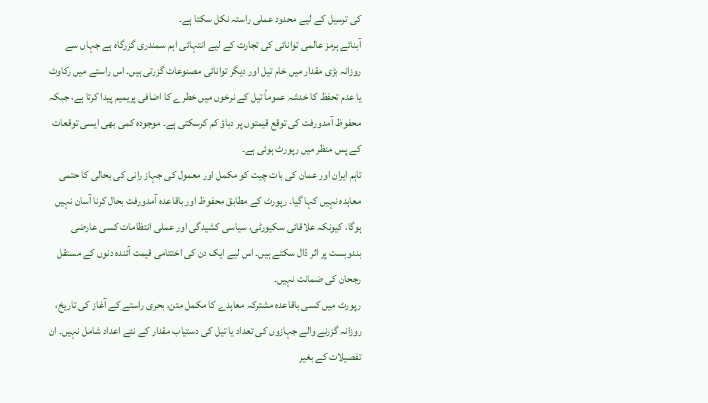کی ترسیل کے لیے محدود عملی راستہ نکل سکتا ہے۔
آبنائے ہرمز عالمی توانائی کی تجارت کے لیے انتہائی اہم سمندری گزرگاہ ہے جہاں سے روزانہ بڑی مقدار میں خام تیل اور دیگر توانائی مصنوعات گزرتی ہیں۔ اس راستے میں رکاوٹ یا عدم تحفظ کا خدشہ عموماً تیل کے نرخوں میں خطرے کا اضافی پریمیم پیدا کرتا ہے، جبکہ محفوظ آمدورفت کی توقع قیمتوں پر دباؤ کم کرسکتی ہے۔ موجودہ کمی بھی ایسی توقعات کے پس منظر میں رپورٹ ہوئی ہے۔
تاہم ایران اور عمان کی بات چیت کو مکمل اور معمول کی جہاز رانی کی بحالی کا حتمی معاہدہ نہیں کہا گیا۔ رپورٹ کے مطابق محفوظ اور باقاعدہ آمدورفت بحال کرنا آسان نہیں ہوگا، کیونکہ علاقائی سکیورٹی، سیاسی کشیدگی اور عملی انتظامات کسی عارضی بندوبست پر اثر ڈال سکتے ہیں۔ اس لیے ایک دن کی اختتامی قیمت آئندہ دنوں کے مستقل رجحان کی ضمانت نہیں۔
رپورٹ میں کسی باقاعدہ مشترکہ معاہدے کا مکمل متن، بحری راستے کے آغاز کی تاریخ، روزانہ گزرنے والے جہازوں کی تعداد یا تیل کی دستیاب مقدار کے نئے اعداد شامل نہیں۔ ان تفصیلات کے بغیر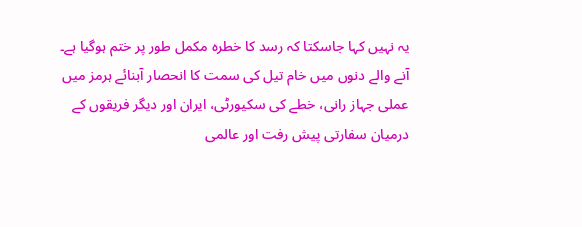یہ نہیں کہا جاسکتا کہ رسد کا خطرہ مکمل طور پر ختم ہوگیا ہے۔
آنے والے دنوں میں خام تیل کی سمت کا انحصار آبنائے ہرمز میں عملی جہاز رانی، خطے کی سکیورٹی، ایران اور دیگر فریقوں کے درمیان سفارتی پیش رفت اور عالمی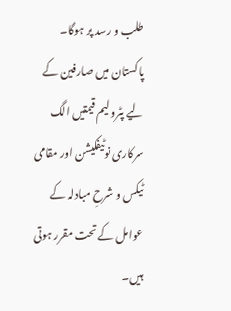طلب و رسد پر ہوگا۔ پاکستان میں صارفین کے لیے پٹرولیم قیمتیں الگ سرکاری نوٹیفکیشن اور مقامی ٹیکس و شرحِ مبادلہ کے عوامل کے تحت مقرر ہوتی ہیں۔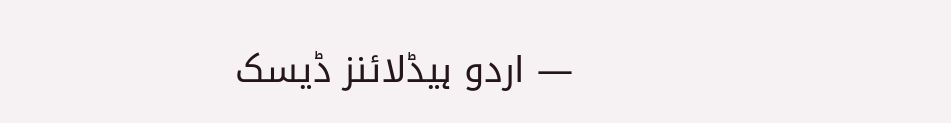— اردو ہیڈلائنز ڈیسک